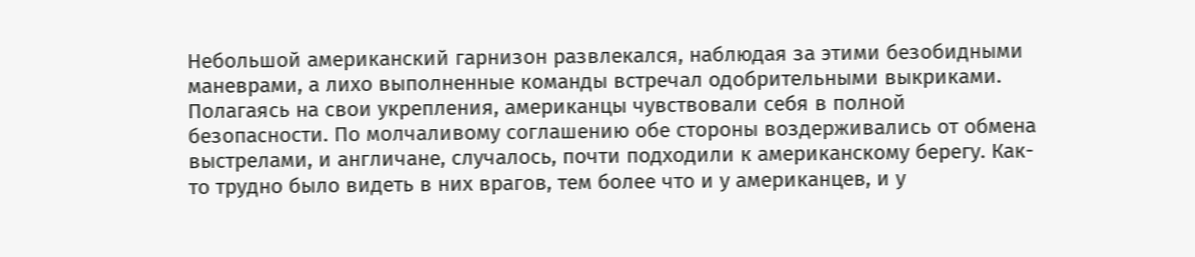Небольшой американский гарнизон развлекался, наблюдая за этими безобидными маневрами, а лихо выполненные команды встречал одобрительными выкриками. Полагаясь на свои укрепления, американцы чувствовали себя в полной безопасности. По молчаливому соглашению обе стороны воздерживались от обмена выстрелами, и англичане, случалось, почти подходили к американскому берегу. Как-то трудно было видеть в них врагов, тем более что и у американцев, и у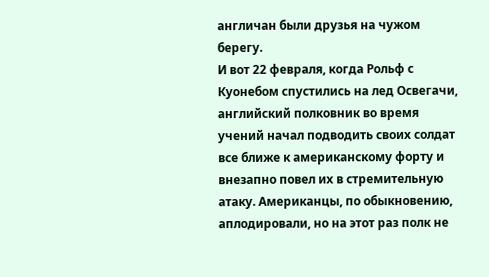англичан были друзья на чужом берегу.
И вот 22 февраля, когда Рольф с Куонебом спустились на лед Освегачи, английский полковник во время учений начал подводить своих солдат все ближе к американскому форту и внезапно повел их в стремительную атаку. Американцы, по обыкновению, аплодировали, но на этот раз полк не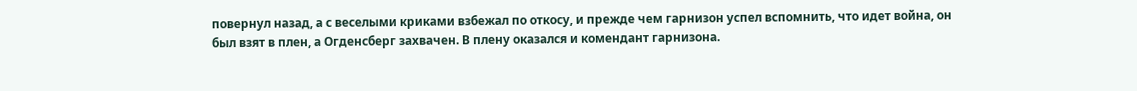повернул назад, а с веселыми криками взбежал по откосу, и прежде чем гарнизон успел вспомнить, что идет война, он был взят в плен, а Огденсберг захвачен. В плену оказался и комендант гарнизона.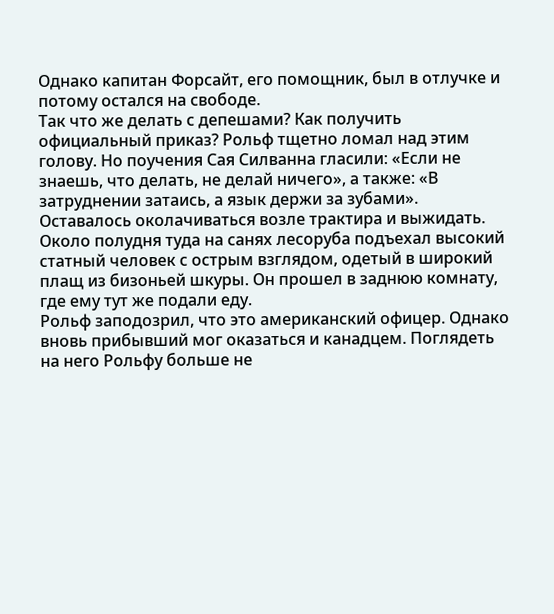Однако капитан Форсайт, его помощник, был в отлучке и потому остался на свободе.
Так что же делать с депешами? Как получить официальный приказ? Рольф тщетно ломал над этим голову. Но поучения Сая Силванна гласили: «Если не знаешь, что делать, не делай ничего», а также: «В затруднении затаись, а язык держи за зубами».
Оставалось околачиваться возле трактира и выжидать. Около полудня туда на санях лесоруба подъехал высокий статный человек с острым взглядом, одетый в широкий плащ из бизоньей шкуры. Он прошел в заднюю комнату, где ему тут же подали еду.
Рольф заподозрил, что это американский офицер. Однако вновь прибывший мог оказаться и канадцем. Поглядеть на него Рольфу больше не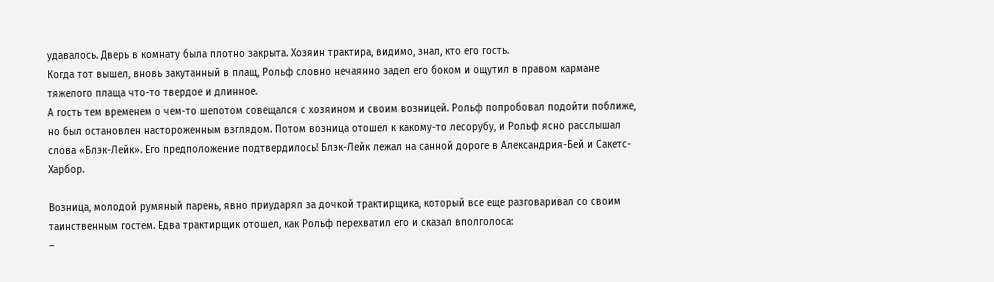удавалось. Дверь в комнату была плотно закрыта. Хозяин трактира, видимо, знал, кто его гость.
Когда тот вышел, вновь закутанный в плащ, Рольф словно нечаянно задел его боком и ощутил в правом кармане тяжелого плаща что-то твердое и длинное.
А гость тем временем о чем-то шепотом совещался с хозяином и своим возницей. Рольф попробовал подойти поближе, но был остановлен настороженным взглядом. Потом возница отошел к какому-то лесорубу, и Рольф ясно расслышал слова «Блэк-Лейк». Его предположение подтвердилось! Блэк-Лейк лежал на санной дороге в Александрия-Бей и Сакетс-Харбор.

Возница, молодой румяный парень, явно приударял за дочкой трактирщика, который все еще разговаривал со своим таинственным гостем. Едва трактирщик отошел, как Рольф перехватил его и сказал вполголоса:
–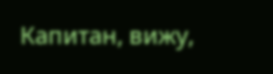Капитан, вижу,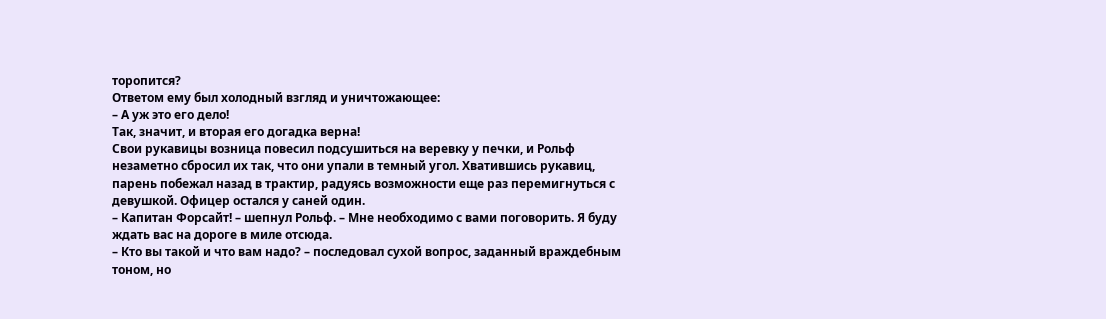торопится?
Ответом ему был холодный взгляд и уничтожающее:
– А уж это его дело!
Так, значит, и вторая его догадка верна!
Свои рукавицы возница повесил подсушиться на веревку у печки, и Рольф незаметно сбросил их так, что они упали в темный угол. Хватившись рукавиц, парень побежал назад в трактир, радуясь возможности еще раз перемигнуться с девушкой. Офицер остался у саней один.
– Капитан Форсайт! – шепнул Рольф. – Мне необходимо с вами поговорить. Я буду ждать вас на дороге в миле отсюда.
– Кто вы такой и что вам надо? – последовал сухой вопрос, заданный враждебным тоном, но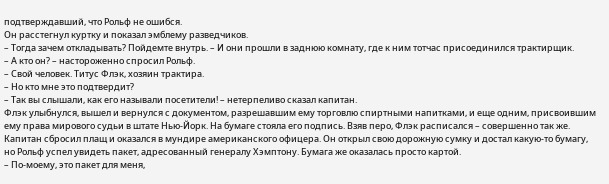подтверждавший, что Рольф не ошибся.
Он расстегнул куртку и показал эмблему разведчиков.
– Тогда зачем откладывать? Пойдемте внутрь. – И они прошли в заднюю комнату, где к ним тотчас присоединился трактирщик.
– А кто он? – настороженно спросил Рольф.
– Свой человек. Титус Флэк, хозяин трактира.
– Но кто мне это подтвердит?
– Так вы слышали, как его называли посетители! – нетерпеливо сказал капитан.
Флэк улыбнулся, вышел и вернулся с документом, разрешавшим ему торговлю спиртными напитками, и еще одним, присвоившим ему права мирового судьи в штате Нью-Йорк. На бумаге стояла его подпись. Взяв перо, Флэк расписался – совершенно так же. Капитан сбросил плащ и оказался в мундире американского офицера. Он открыл свою дорожную сумку и достал какую-то бумагу, но Рольф успел увидеть пакет, адресованный генералу Хэмптону. Бумага же оказалась просто картой.
– По-моему, это пакет для меня,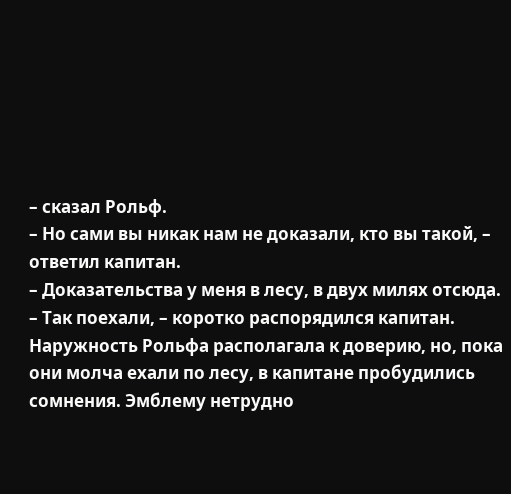– сказал Рольф.
– Но сами вы никак нам не доказали, кто вы такой, – ответил капитан.
– Доказательства у меня в лесу, в двух милях отсюда.
– Так поехали, – коротко распорядился капитан.
Наружность Рольфа располагала к доверию, но, пока они молча ехали по лесу, в капитане пробудились сомнения. Эмблему нетрудно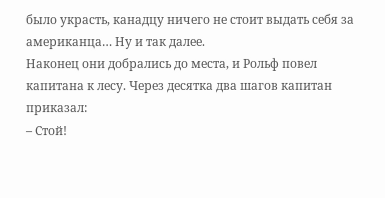было украсть, канадцу ничего не стоит выдать себя за американца… Ну и так далее.
Наконец они добрались до места, и Рольф повел капитана к лесу. Через десятка два шагов капитан приказал:
– Стой!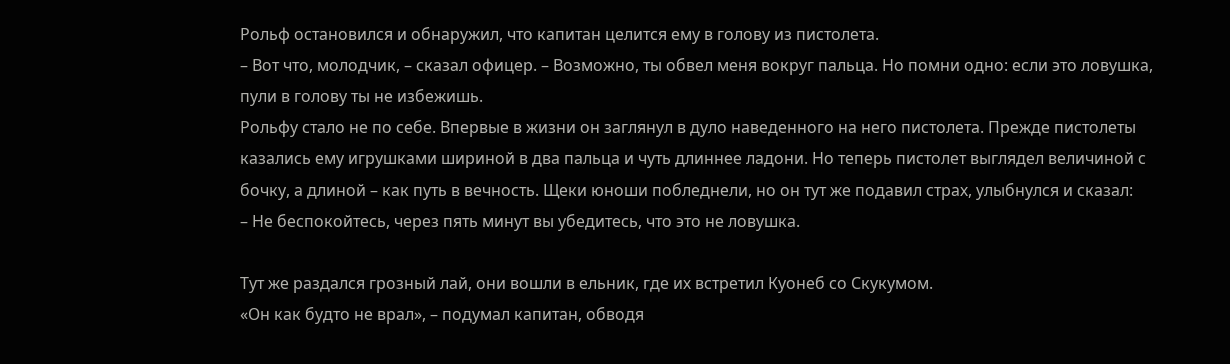Рольф остановился и обнаружил, что капитан целится ему в голову из пистолета.
– Вот что, молодчик, – сказал офицер. – Возможно, ты обвел меня вокруг пальца. Но помни одно: если это ловушка, пули в голову ты не избежишь.
Рольфу стало не по себе. Впервые в жизни он заглянул в дуло наведенного на него пистолета. Прежде пистолеты казались ему игрушками шириной в два пальца и чуть длиннее ладони. Но теперь пистолет выглядел величиной с бочку, а длиной – как путь в вечность. Щеки юноши побледнели, но он тут же подавил страх, улыбнулся и сказал:
– Не беспокойтесь, через пять минут вы убедитесь, что это не ловушка.

Тут же раздался грозный лай, они вошли в ельник, где их встретил Куонеб со Скукумом.
«Он как будто не врал», – подумал капитан, обводя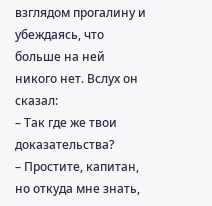взглядом прогалину и убеждаясь, что больше на ней никого нет. Вслух он сказал:
– Так где же твои доказательства?
– Простите, капитан, но откуда мне знать,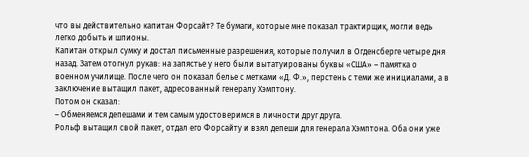что вы действительно капитан Форсайт? Те бумаги, которые мне показал трактирщик, могли ведь легко добыть и шпионы.
Капитан открыл сумку и достал письменные разрешения, которые получил в Огденсберге четыре дня назад. Затем отогнул рукав: на запястье у него были вытатуированы буквы «США» – памятка о военном училище. После чего он показал белье с метками «Д. Ф.», перстень с теми же инициалами, а в заключение вытащил пакет, адресованный генералу Хэмптону.
Потом он сказал:
– Обменяемся депешами и тем самым удостоверимся в личности друг друга.
Рольф вытащил свой пакет, отдал его Форсайту и взял депеши для генерала Хэмптона. Оба они уже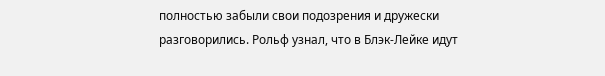полностью забыли свои подозрения и дружески разговорились. Рольф узнал, что в Блэк-Лейке идут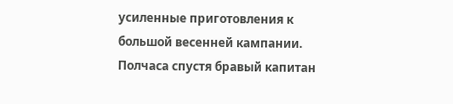усиленные приготовления к большой весенней кампании.
Полчаса спустя бравый капитан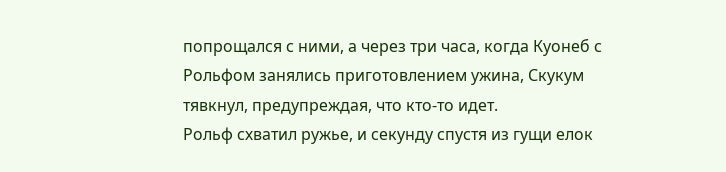попрощался с ними, а через три часа, когда Куонеб с Рольфом занялись приготовлением ужина, Скукум тявкнул, предупреждая, что кто-то идет.
Рольф схватил ружье, и секунду спустя из гущи елок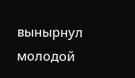вынырнул молодой